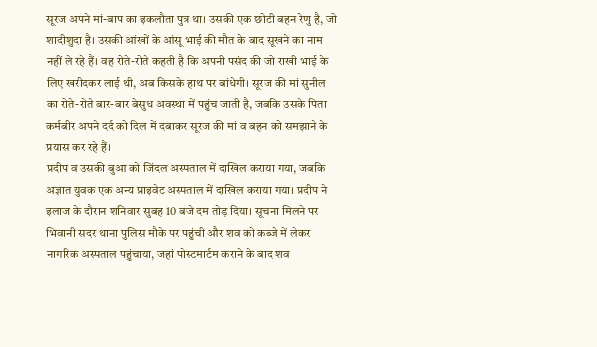सूरज अपने मां-बाप का इकलौता पुत्र था। उसकी एक छोटी बहन रेणु है, जो शादीशुदा है। उसकी आंखों के आंसू भाई की मौत के बाद सूखने का नाम नहीं ले रहे हैं। वह रोते-रोते कहती है कि अपनी पसंद की जो राखी भाई के लिए खरीदकर लाई थी, अब किसके हाथ पर बांधेगी। सूरज की मां सुनील का रोते-रोते बार-बार बेसुध अवस्था में पहुंच जाती है, जबकि उसके पिता कर्मबीर अपने दर्द को दिल में दबाकर सूरज की मां व बहन को समझाने के प्रयास कर रहे हैं।
प्रदीप व उसकी बुआ को जिंदल अस्पताल में दाखिल कराया गया, जबकि अज्ञात युवक एक अन्य प्राइवेट अस्पताल में दाखिल कराया गया। प्रदीप ने इलाज के दौरान शनिवार सुबह 10 बजे दम तोड़ दिया। सूचना मिलने पर भिवानी सदर थाना पुलिस मौके पर पहुंची और शव को कब्जे में लेकर नागरिक अस्पताल पहुंचाया, जहां पोस्टमार्टम कराने के बाद शव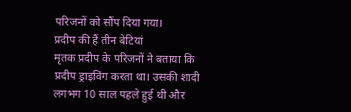परिजनों को सौंप दिया गया।
प्रदीप की हैं तीन बेटियां
मृतक प्रदीप के परिजनों ने बताया कि प्रदीप ड्राइविंग करता था। उसकी शादी लगभग 10 साल पहले हुई थी और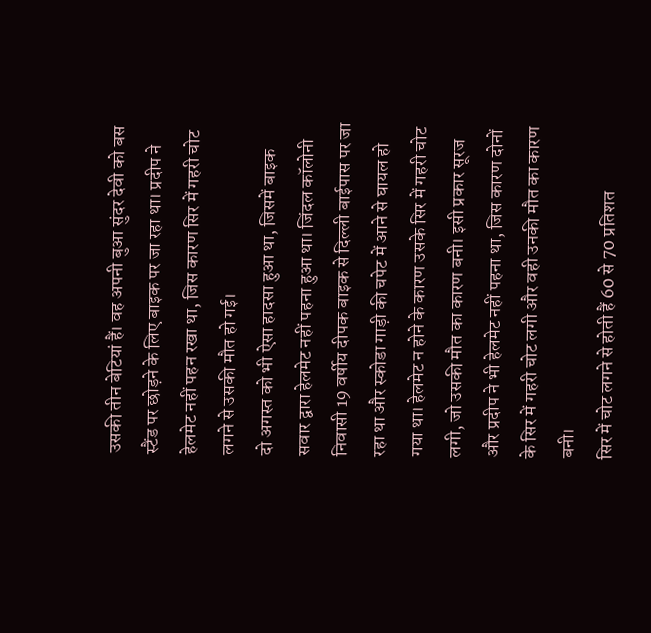उसकी तीन बेटियां हैं। वह अपनी बुआ सुंदर देवी को बस स्टैंड पर छोड़ने के लिए बाइक पर जा रहा था। प्रदीप ने हेलमेट नहीं पहन रखा था, जिस कारण सिर में गहरी चोट लगने से उसकी मौत हो गई।
दो अगस्त को भी ऐसा हादसा हुआ था, जिसमें बाइक सवार द्वारा हेलमेट नहीं पहना हुआ था। जिंदल कॉलोनी निवासी 19 वर्षीय दीपक बाइक से दिल्ली बाईपास पर जा रहा था और स्कोडा गाड़ी की चपेट में आने से घायल हो गया था। हेलमेट न होने के कारण उसके सिर में गहरी चोट लगी, जो उसकी मौत का कारण बनी। इसी प्रकार सूरज और प्रदीप ने भी हेलमेट नहीं पहना था, जिस कारण दोनों के सिर में गहरी चोट लगी और वही उनकी मौत का कारण बनी।
सिर में चोट लगने से होती हैं 60 से 70 प्रतिशत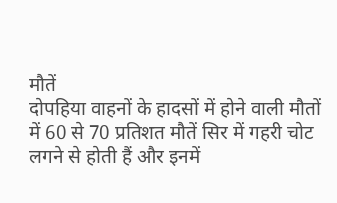मौतें
दोपहिया वाहनों के हादसों में होने वाली मौतों में 60 से 70 प्रतिशत मौतें सिर में गहरी चोट लगने से होती हैं और इनमें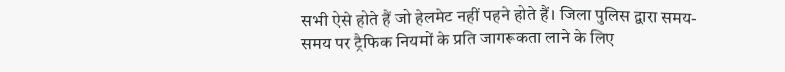सभी ऐसे होते हैं जो हेलमेट नहीं पहने होते हैं। जिला पुलिस द्वारा समय-समय पर ट्रैफिक नियमों के प्रति जागरूकता लाने के लिए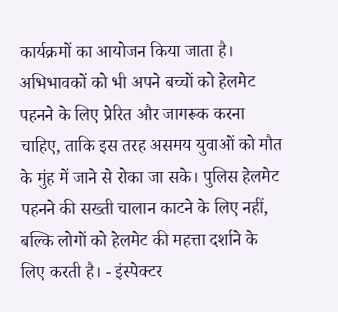कार्यक्रमों का आयोजन किया जाता है। अभिभावकों को भी अपने बच्चों को हेलमेट पहनने के लिए प्रेरित और जागरूक करना चाहिए, ताकि इस तरह असमय युवाओं को मौत के मुंह में जाने से रोका जा सके। पुलिस हेलमेट पहनने की सख्ती चालान काटने के लिए नहीं, बल्कि लोगों को हेलमेट की महत्ता दर्शाने के लिए करती है। - इंस्पेक्टर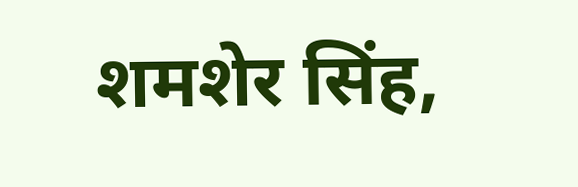शमशेर सिंह,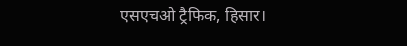एसएचओ ट्रैफिक, हिसार।